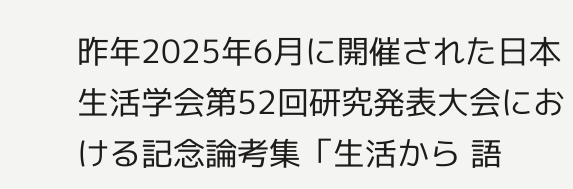昨年2025年6月に開催された日本生活学会第52回研究発表大会における記念論考集「生活から 語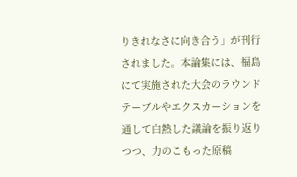りきれなさに向き合う」が刊行されました。本論集には、福島にて実施された大会のラウンドテーブルやエクスカーションを通して白熱した議論を振り返りつつ、力のこもった原稿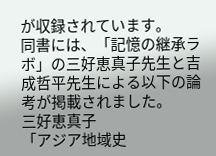が収録されています。
同書には、「記憶の継承ラボ」の三好恵真子先生と吉成哲平先生による以下の論考が掲載されました。
三好恵真子
「アジア地域史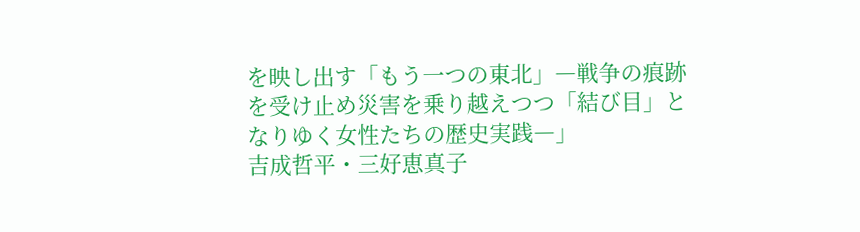を映し出す「もう一つの東北」―戦争の痕跡を受け止め災害を乗り越えつつ「結び目」となりゆく女性たちの歴史実践―」
吉成哲平・三好恵真子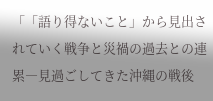「「語り得ないこと」から見出されていく戦争と災禍の過去との連累―見過ごしてきた沖縄の戦後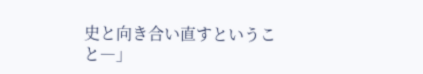史と向き合い直すということ―」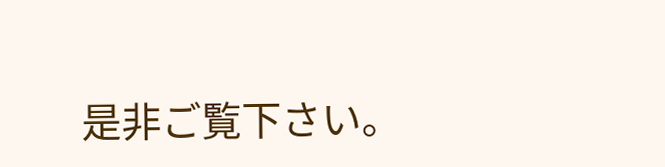是非ご覧下さい。